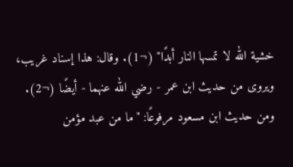خشية الله لا تمسها النار أبدًا" (¬1). وقال: هذا إسناد غريب، ويروى من حديث ابن عمر - رضي الله عنهما - أيضًا (¬2).
ومن حديث ابن مسعود مرفوعًا: "ما من عبد مؤمن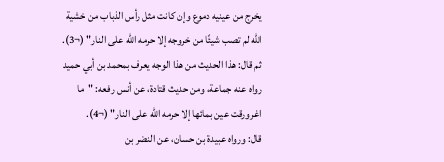يخرج من عينيه دموع وإن كانت مثل رأس الذباب من خشية الله لم تصب شيئًا من خروجه إلا حرمه الله على النار" (¬3).
ثم قال: هذا الحديث من هذا الوجه يعرف بمحمد بن أبي حميد رواه عنه جماعة، ومن حديث قتادة، عن أنس رفعه: "ما اغرورقت عين بمائها إلا حرمه الله على النار" (¬4).
قال: ورواه عبيدة بن حسان، عن النضر بن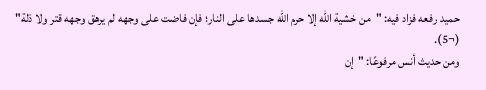حميد رفعه فزاد فيه: "من خشية الله إلا حرم الله جسدها على النار؛ فإن فاضت على وجهه لم يرهق وجهه قتر ولا ذلة" (¬5).
ومن حديث أنس مرفوعًا: "إن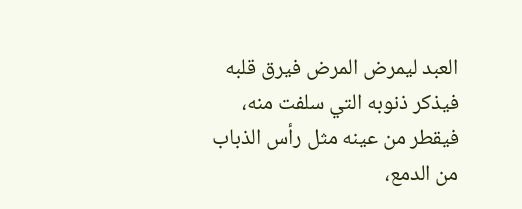العبد ليمرض المرض فيرق قلبه فيذكر ذنوبه التي سلفت منه، فيقطر من عينه مثل رأس الذباب من الدمع،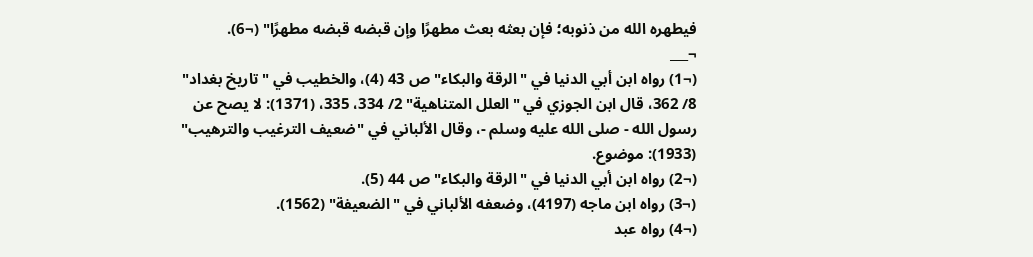فيطهره الله من ذنوبه؛ فإن بعثه بعث مطهرًا وإن قبضه قبضه مطهرًا" (¬6).
¬___
(¬1) رواه ابن أبي الدنيا في "الرقة والبكاء" ص 43 (4)، والخطيب في "تاريخ بغداد" 8/ 362، قال ابن الجوزي في "العلل المتناهية" 2/ 334، 335، (1371): لا يصح عن رسول الله - صلى الله عليه وسلم -، وقال الألباني في "ضعيف الترغيب والترهيب" (1933): موضوع.
(¬2) رواه ابن أبي الدنيا في "الرقة والبكاء" ص 44 (5).
(¬3) رواه ابن ماجه (4197)، وضعفه الألباني في "الضعيفة" (1562).
(¬4) رواه عبد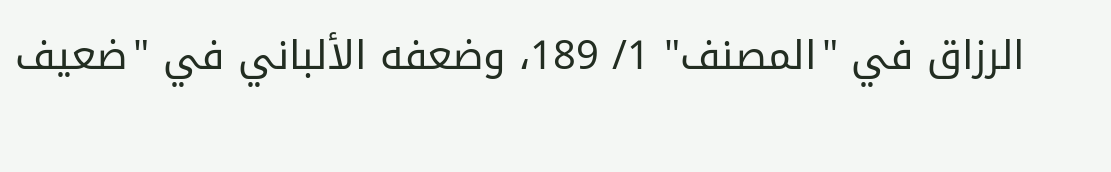الرزاق في "المصنف" 1/ 189، وضعفه الألباني في "ضعيف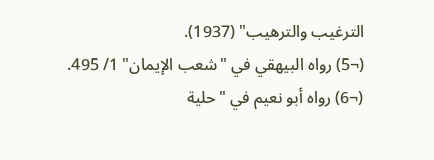الترغيب والترهيب" (1937).
(¬5) رواه البيهقي في "شعب الإيمان" 1/ 495.
(¬6) رواه أبو نعيم في "حلية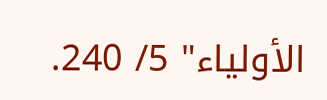الأولياء" 5/ 240.